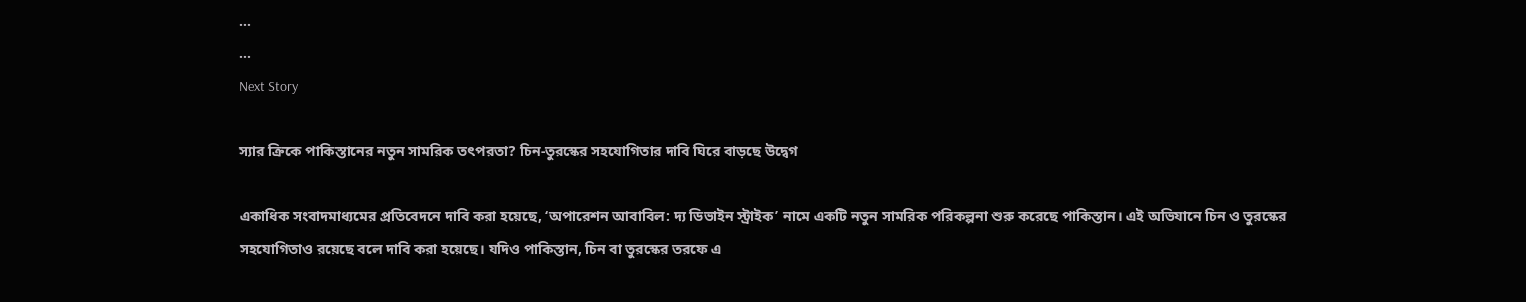...
...
Next Story

স্যার ক্রিকে পাকিস্তানের নতুন সামরিক তৎপরতা? চিন-তুরস্কের সহযোগিতার দাবি ঘিরে বাড়ছে উদ্বেগ

একাধিক সংবাদমাধ্যমের প্রতিবেদনে দাবি করা হয়েছে, ‘অপারেশন আবাবিল: দ্য ডিভাইন স্ট্রাইক’ নামে একটি নতুন সামরিক পরিকল্পনা শুরু করেছে পাকিস্তান। এই অভিযানে চিন ও তুরস্কের সহযোগিতাও রয়েছে বলে দাবি করা হয়েছে। যদিও পাকিস্তান, চিন বা তুরস্কের তরফে এ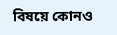বিষয়ে কোনও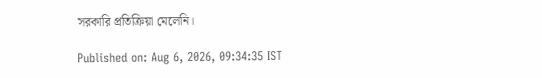সরকারি প্রতিক্রিয়া মেলেনি।

Published on: Aug 6, 2026, 09:34:35 IST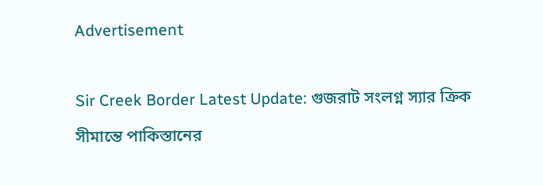Advertisement

Sir Creek Border Latest Update: গুজরাট সংলগ্ন স্যার ক্রিক সীমান্তে পাকিস্তানের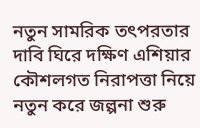নতুন সামরিক তৎপরতার দাবি ঘিরে দক্ষিণ এশিয়ার কৌশলগত নিরাপত্তা নিয়ে নতুন করে জল্পনা শুরু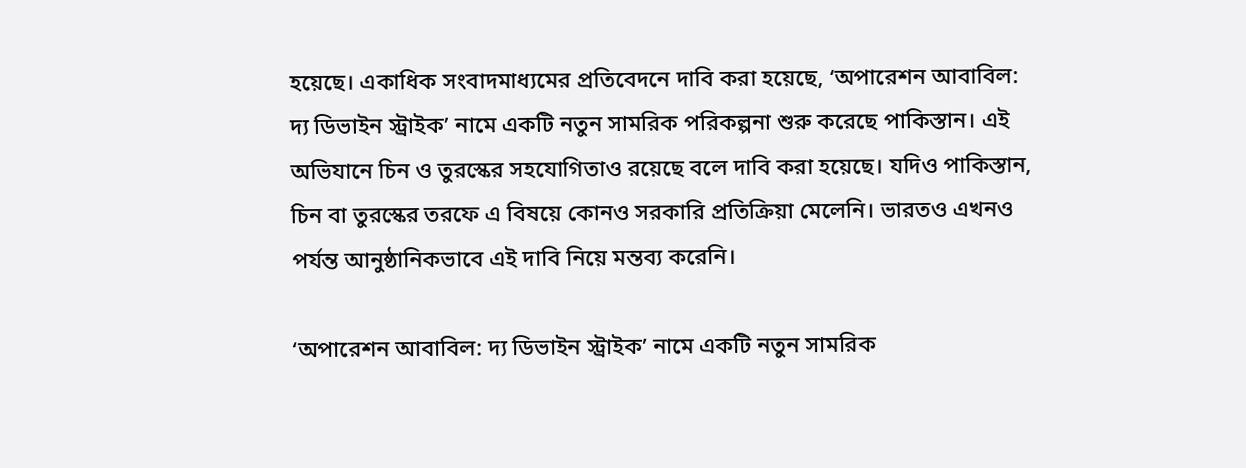হয়েছে। একাধিক সংবাদমাধ্যমের প্রতিবেদনে দাবি করা হয়েছে, ‘অপারেশন আবাবিল: দ্য ডিভাইন স্ট্রাইক’ নামে একটি নতুন সামরিক পরিকল্পনা শুরু করেছে পাকিস্তান। এই অভিযানে চিন ও তুরস্কের সহযোগিতাও রয়েছে বলে দাবি করা হয়েছে। যদিও পাকিস্তান, চিন বা তুরস্কের তরফে এ বিষয়ে কোনও সরকারি প্রতিক্রিয়া মেলেনি। ভারতও এখনও পর্যন্ত আনুষ্ঠানিকভাবে এই দাবি নিয়ে মন্তব্য করেনি।

‘অপারেশন আবাবিল: দ্য ডিভাইন স্ট্রাইক’ নামে একটি নতুন সামরিক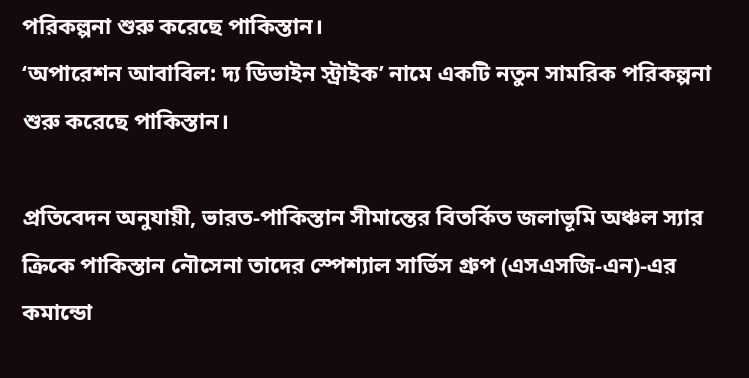পরিকল্পনা শুরু করেছে পাকিস্তান।
‘অপারেশন আবাবিল: দ্য ডিভাইন স্ট্রাইক’ নামে একটি নতুন সামরিক পরিকল্পনা শুরু করেছে পাকিস্তান।

প্রতিবেদন অনুযায়ী, ভারত-পাকিস্তান সীমান্তের বিতর্কিত জলাভূমি অঞ্চল স্যার ক্রিকে পাকিস্তান নৌসেনা তাদের স্পেশ্যাল সার্ভিস গ্রুপ (এসএসজি-এন)-এর কমান্ডো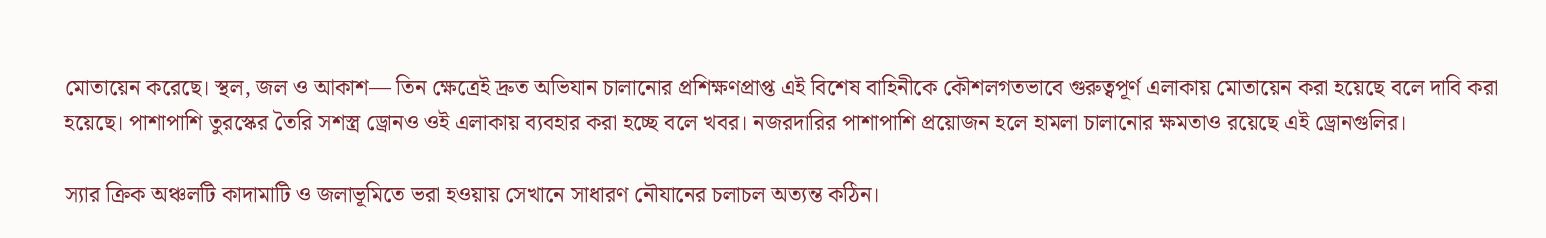মোতায়েন করেছে। স্থল, জল ও আকাশ— তিন ক্ষেত্রেই দ্রুত অভিযান চালানোর প্রশিক্ষণপ্রাপ্ত এই বিশেষ বাহিনীকে কৌশলগতভাবে গুরুত্বপূর্ণ এলাকায় মোতায়েন করা হয়েছে বলে দাবি করা হয়েছে। পাশাপাশি তুরস্কের তৈরি সশস্ত্র ড্রোনও ওই এলাকায় ব্যবহার করা হচ্ছে বলে খবর। নজরদারির পাশাপাশি প্রয়োজন হলে হামলা চালানোর ক্ষমতাও রয়েছে এই ড্রোনগুলির।

স্যার ক্রিক অঞ্চলটি কাদামাটি ও জলাভূমিতে ভরা হওয়ায় সেখানে সাধারণ নৌযানের চলাচল অত্যন্ত কঠিন।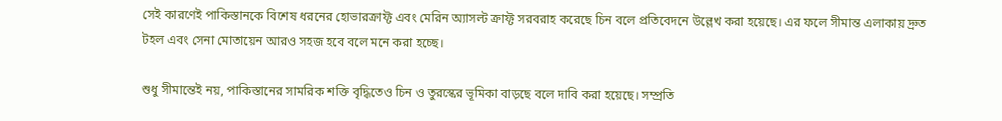সেই কারণেই পাকিস্তানকে বিশেষ ধরনের হোভারক্রাফ্ট এবং মেরিন অ্যাসল্ট ক্রাফ্ট সরবরাহ করেছে চিন বলে প্রতিবেদনে উল্লেখ করা হয়েছে। এর ফলে সীমান্ত এলাকায় দ্রুত টহল এবং সেনা মোতায়েন আরও সহজ হবে বলে মনে করা হচ্ছে।

শুধু সীমান্তেই নয়, পাকিস্তানের সামরিক শক্তি বৃদ্ধিতেও চিন ও তুরস্কের ভূমিকা বাড়ছে বলে দাবি করা হয়েছে। সম্প্রতি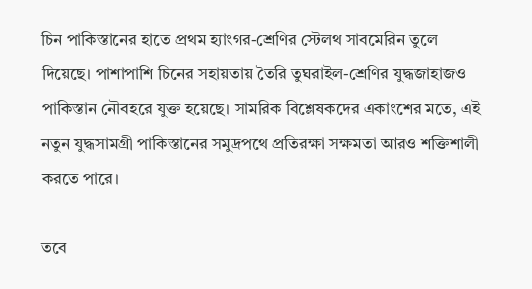চিন পাকিস্তানের হাতে প্রথম হ্যাংগর-শ্রেণির স্টেলথ সাবমেরিন তুলে দিয়েছে। পাশাপাশি চিনের সহায়তায় তৈরি তুঘরাইল-শ্রেণির যুদ্ধজাহাজও পাকিস্তান নৌবহরে যুক্ত হয়েছে। সামরিক বিশ্লেষকদের একাংশের মতে, এই নতুন যুদ্ধসামগ্রী পাকিস্তানের সমুদ্রপথে প্রতিরক্ষা সক্ষমতা আরও শক্তিশালী করতে পারে।

তবে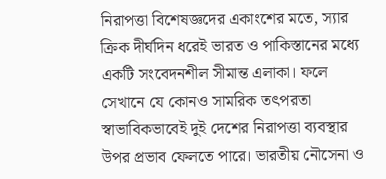নিরাপত্তা বিশেষজ্ঞদের একাংশের মতে, স্যার ক্রিক দীর্ঘদিন ধরেই ভারত ও পাকিস্তানের মধ্যে একটি সংবেদনশীল সীমান্ত এলাকা। ফলে সেখানে যে কোনও সামরিক তৎপরতা স্বাভাবিকভাবেই দুই দেশের নিরাপত্তা ব্যবস্থার উপর প্রভাব ফেলতে পারে। ভারতীয় নৌসেনা ও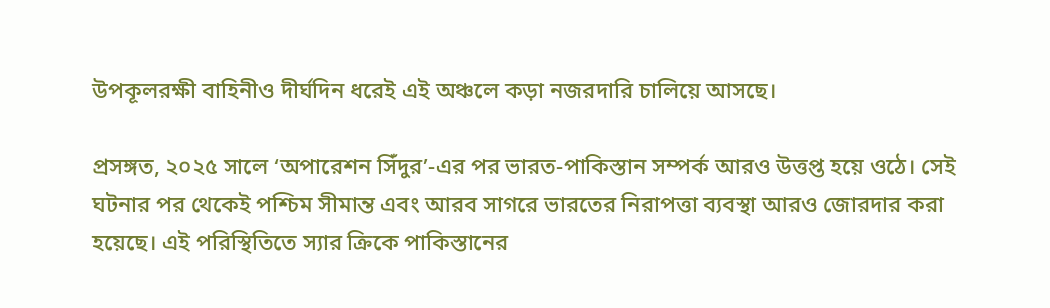উপকূলরক্ষী বাহিনীও দীর্ঘদিন ধরেই এই অঞ্চলে কড়া নজরদারি চালিয়ে আসছে।

প্রসঙ্গত, ২০২৫ সালে ‘অপারেশন সিঁদুর’-এর পর ভারত-পাকিস্তান সম্পর্ক আরও উত্তপ্ত হয়ে ওঠে। সেই ঘটনার পর থেকেই পশ্চিম সীমান্ত এবং আরব সাগরে ভারতের নিরাপত্তা ব্যবস্থা আরও জোরদার করা হয়েছে। এই পরিস্থিতিতে স্যার ক্রিকে পাকিস্তানের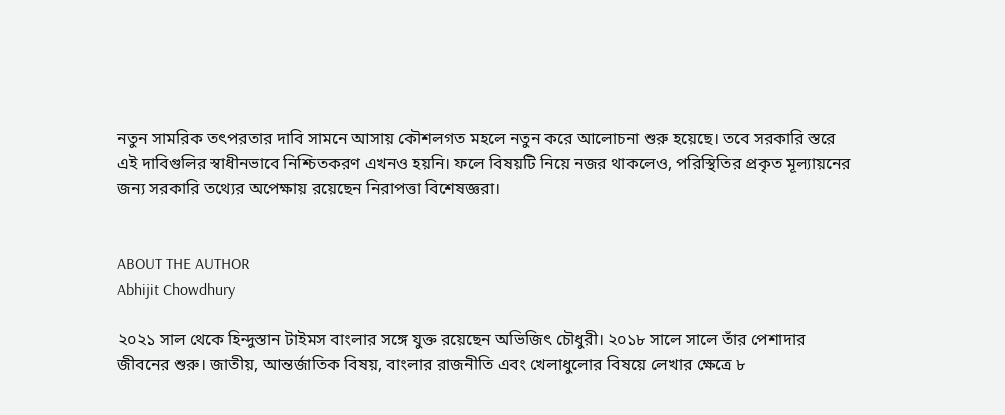নতুন সামরিক তৎপরতার দাবি সামনে আসায় কৌশলগত মহলে নতুন করে আলোচনা শুরু হয়েছে। তবে সরকারি স্তরে এই দাবিগুলির স্বাধীনভাবে নিশ্চিতকরণ এখনও হয়নি। ফলে বিষয়টি নিয়ে নজর থাকলেও, পরিস্থিতির প্রকৃত মূল্যায়নের জন্য সরকারি তথ্যের অপেক্ষায় রয়েছেন নিরাপত্তা বিশেষজ্ঞরা।


ABOUT THE AUTHOR
Abhijit Chowdhury

২০২১ সাল থেকে হিন্দুস্তান টাইমস বাংলার সঙ্গে যুক্ত রয়েছেন অভিজিৎ চৌধুরী। ২০১৮ সালে সালে তাঁর পেশাদার জীবনের শুরু। জাতীয়, আন্তর্জাতিক বিষয়, বাংলার রাজনীতি এবং খেলাধুলোর বিষয়ে লেখার ক্ষেত্রে ৮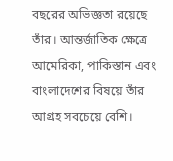বছরের অভিজ্ঞতা রয়েছে তাঁর। আন্তর্জাতিক ক্ষেত্রে আমেরিকা, পাকিস্তান এবং বাংলাদেশের বিষয়ে তাঁর আগ্রহ সবচেয়ে বেশি।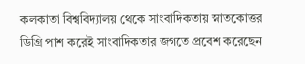কলকাতা বিশ্ববিদ্যালয় থেকে সাংবাদিকতায় স্নাতকোত্তর ডিগ্রি পাশ করেই সাংবাদিকতার জগতে প্রবেশ করেছেন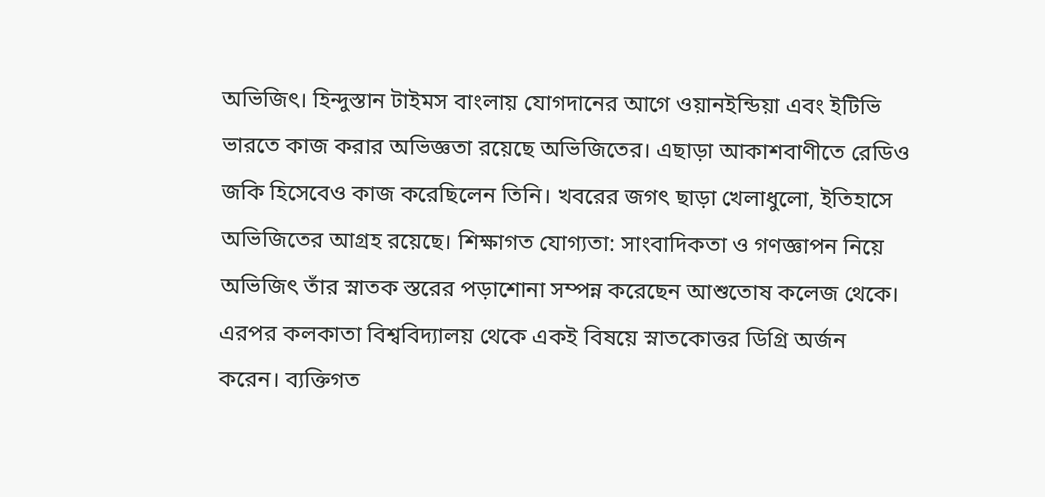অভিজিৎ। হিন্দুস্তান টাইমস বাংলায় যোগদানের আগে ওয়ানইন্ডিয়া এবং ইটিভি ভারতে কাজ করার অভিজ্ঞতা রয়েছে অভিজিতের। এছাড়া আকাশবাণীতে রেডিও জকি হিসেবেও কাজ করেছিলেন তিনি। খবরের জগৎ ছাড়া খেলাধুলো, ইতিহাসে অভিজিতের আগ্রহ রয়েছে। শিক্ষাগত যোগ্যতা: সাংবাদিকতা ও গণজ্ঞাপন নিয়ে অভিজিৎ তাঁর স্নাতক স্তরের পড়াশোনা সম্পন্ন করেছেন আশুতোষ কলেজ থেকে। এরপর কলকাতা বিশ্ববিদ্যালয় থেকে একই বিষয়ে স্নাতকোত্তর ডিগ্রি অর্জন করেন। ব্যক্তিগত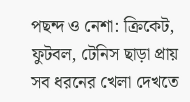পছন্দ ও নেশা: ক্রিকেট, ফুটবল, টেনিস ছাড়া প্রায় সব ধরনের খেলা দেখতে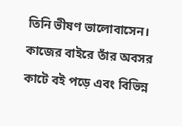তিনি ভীষণ ভালোবাসেন। কাজের বাইরে তাঁর অবসর কাটে বই পড়ে এবং বিভিন্ন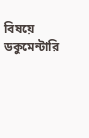বিষয়ে ডকুমেন্টারি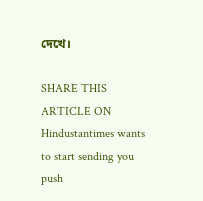দেখে।

SHARE THIS ARTICLE ON
Hindustantimes wants to start sending you push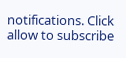notifications. Click allow to subscribe